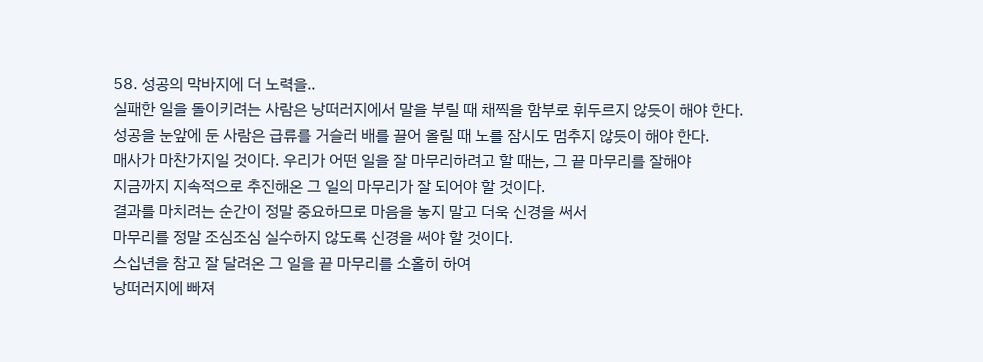58. 성공의 막바지에 더 노력을..
실패한 일을 돌이키려는 사람은 낭떠러지에서 말을 부릴 때 채찍을 함부로 휘두르지 않듯이 해야 한다.
성공을 눈앞에 둔 사람은 급류를 거슬러 배를 끌어 올릴 때 노를 잠시도 멈추지 않듯이 해야 한다.
매사가 마찬가지일 것이다. 우리가 어떤 일을 잘 마무리하려고 할 때는, 그 끝 마무리를 잘해야
지금까지 지속적으로 추진해온 그 일의 마무리가 잘 되어야 할 것이다.
결과를 마치려는 순간이 정말 중요하므로 마음을 놓지 말고 더욱 신경을 써서
마무리를 정말 조심조심 실수하지 않도록 신경을 써야 할 것이다.
스십년을 참고 잘 달려온 그 일을 끝 마무리를 소홀히 하여
낭떠러지에 빠져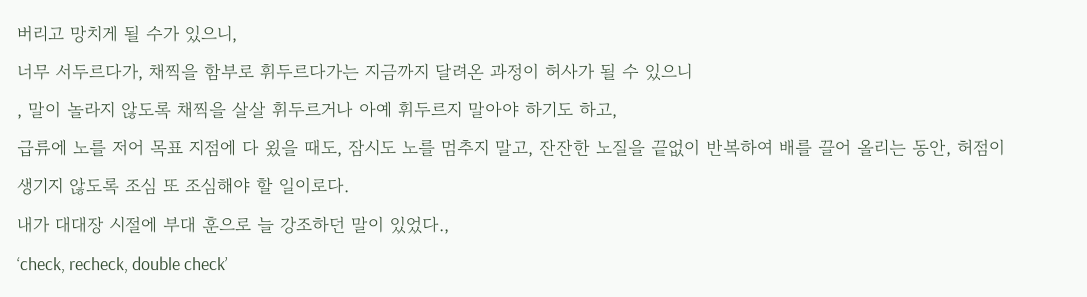버리고 망치게 될 수가 있으니,
너무 서두르다가, 채찍을 함부로 휘두르다가는 지금까지 달려온 과정이 허사가 될 수 있으니
, 말이 놀라지 않도록 채찍을 살살 휘두르거나 아예 휘두르지 말아야 하기도 하고,
급류에 노를 저어 목표 지점에 다 욌을 때도, 잠시도 노를 멈추지 말고, 잔잔한 노질을 끝없이 반복하여 배를 끌어 올리는 동안, 허점이 생기지 않도록 조심 또 조심해야 할 일이로다.
내가 대대장 시절에 부대 훈으로 늘 강조하던 말이 있었다.,
‘check, recheck, double check’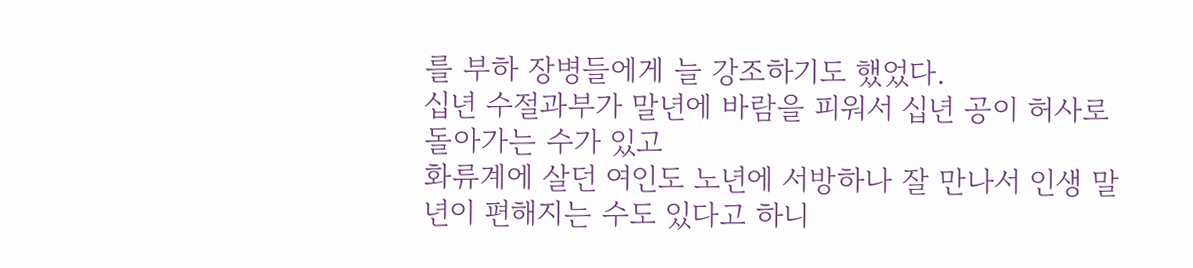를 부하 장병들에게 늘 강조하기도 했었다.
십년 수절과부가 말년에 바람을 피워서 십년 공이 허사로 돌아가는 수가 있고
화류계에 살던 여인도 노년에 서방하나 잘 만나서 인생 말년이 편해지는 수도 있다고 하니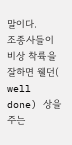말이다.
조종사들이 비상 착륙을 잘하면 웰던( well done) 상을 주는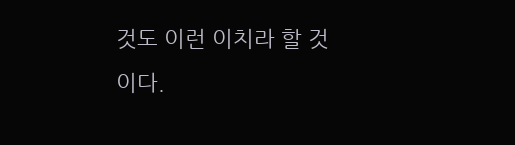것도 이런 이치라 할 것이다.